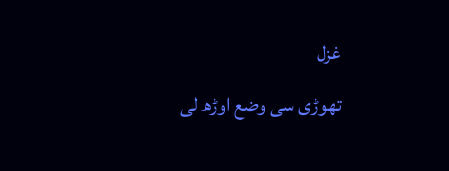غزل
تھوڑی سی وضع اوڑھ لی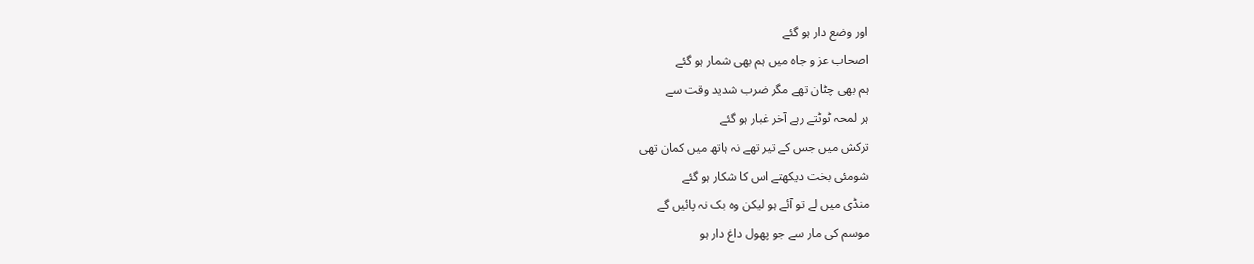اور وضع دار ہو گئے
اصحاب عز و جاہ میں ہم بھی شمار ہو گئے
ہم بھی چٹان تھے مگر ضرب شدید وقت سے
ہر لمحہ ٹوٹتے رہے آخر غبار ہو گئے
ترکش میں جس کے تیر تھے نہ ہاتھ میں کمان تھی
شومئی بخت دیکھتے اس کا شکار ہو گئے
منڈی میں لے تو آئے ہو لیکن وہ بک نہ پائیں گے
موسم کی مار سے جو پھول داغ دار ہو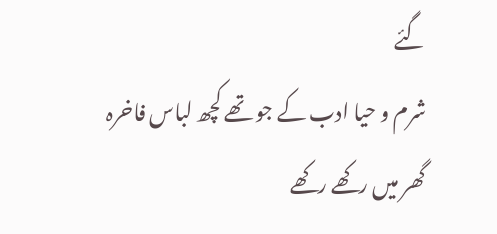گئے
شرم و حیا ادب کے جو تھے کچھ لباس فاخرہ
گھر میں رکھے رکھے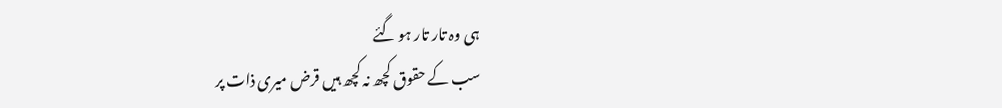ہی وہ تار تار ہو گئے
سب کے حقوق کچھ نہ کچھ ہیں قرض میری ذات پر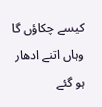کیسے چکاؤں گا وہاں اتنے ادھار ہو گئے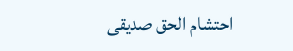احتشام الحق صدیقی